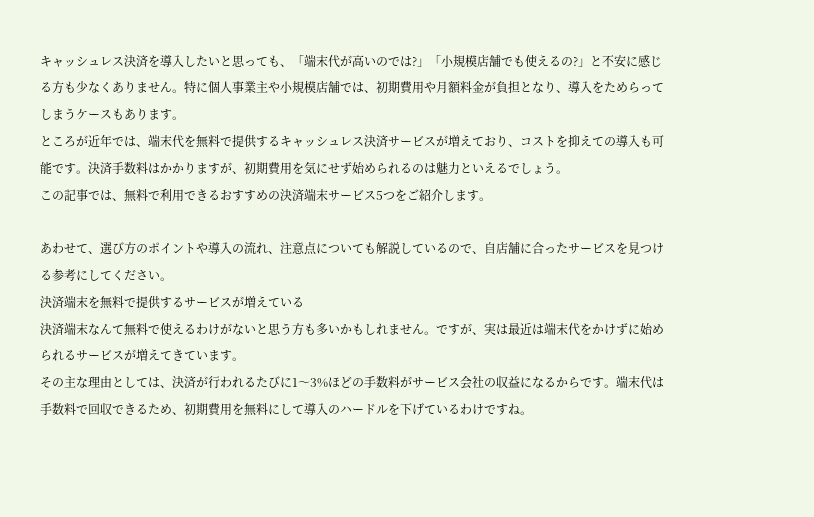キャッシュレス決済を導入したいと思っても、「端末代が高いのでは?」「小規模店舗でも使えるの?」と不安に感じる方も少なくありません。特に個人事業主や小規模店舗では、初期費用や月額料金が負担となり、導入をためらってしまうケースもあります。
ところが近年では、端末代を無料で提供するキャッシュレス決済サービスが増えており、コストを抑えての導入も可能です。決済手数料はかかりますが、初期費用を気にせず始められるのは魅力といえるでしょう。
この記事では、無料で利用できるおすすめの決済端末サービス5つをご紹介します。

あわせて、選び方のポイントや導入の流れ、注意点についても解説しているので、自店舗に合ったサービスを見つける参考にしてください。
決済端末を無料で提供するサービスが増えている
決済端末なんて無料で使えるわけがないと思う方も多いかもしれません。ですが、実は最近は端末代をかけずに始められるサービスが増えてきています。
その主な理由としては、決済が行われるたびに1〜3%ほどの手数料がサービス会社の収益になるからです。端末代は手数料で回収できるため、初期費用を無料にして導入のハードルを下げているわけですね。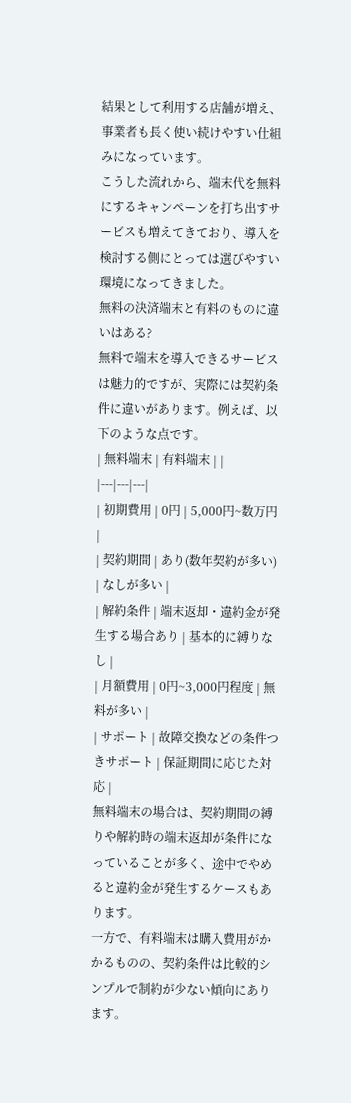結果として利用する店舗が増え、事業者も長く使い続けやすい仕組みになっています。
こうした流れから、端末代を無料にするキャンペーンを打ち出すサービスも増えてきており、導入を検討する側にとっては選びやすい環境になってきました。
無料の決済端末と有料のものに違いはある?
無料で端末を導入できるサービスは魅力的ですが、実際には契約条件に違いがあります。例えば、以下のような点です。
| 無料端末 | 有料端末 | |
|---|---|---|
| 初期費用 | 0円 | 5,000円~数万円 |
| 契約期間 | あり(数年契約が多い) | なしが多い |
| 解約条件 | 端末返却・違約金が発生する場合あり | 基本的に縛りなし |
| 月額費用 | 0円~3,000円程度 | 無料が多い |
| サポート | 故障交換などの条件つきサポート | 保証期間に応じた対応 |
無料端末の場合は、契約期間の縛りや解約時の端末返却が条件になっていることが多く、途中でやめると違約金が発生するケースもあります。
一方で、有料端末は購入費用がかかるものの、契約条件は比較的シンプルで制約が少ない傾向にあります。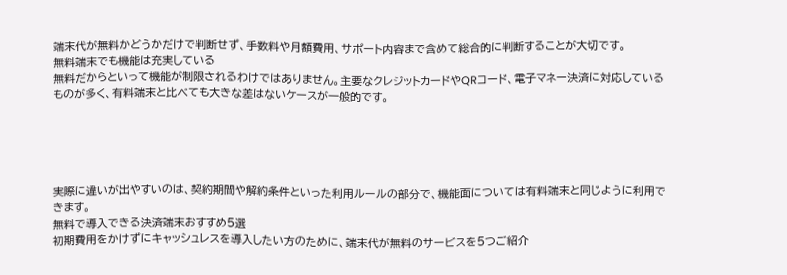端末代が無料かどうかだけで判断せず、手数料や月額費用、サポート内容まで含めて総合的に判断することが大切です。
無料端末でも機能は充実している
無料だからといって機能が制限されるわけではありません。主要なクレジットカードやQRコード、電子マネー決済に対応しているものが多く、有料端末と比べても大きな差はないケースが一般的です。





実際に違いが出やすいのは、契約期間や解約条件といった利用ルールの部分で、機能面については有料端末と同じように利用できます。
無料で導入できる決済端末おすすめ5選
初期費用をかけずにキャッシュレスを導入したい方のために、端末代が無料のサービスを5つご紹介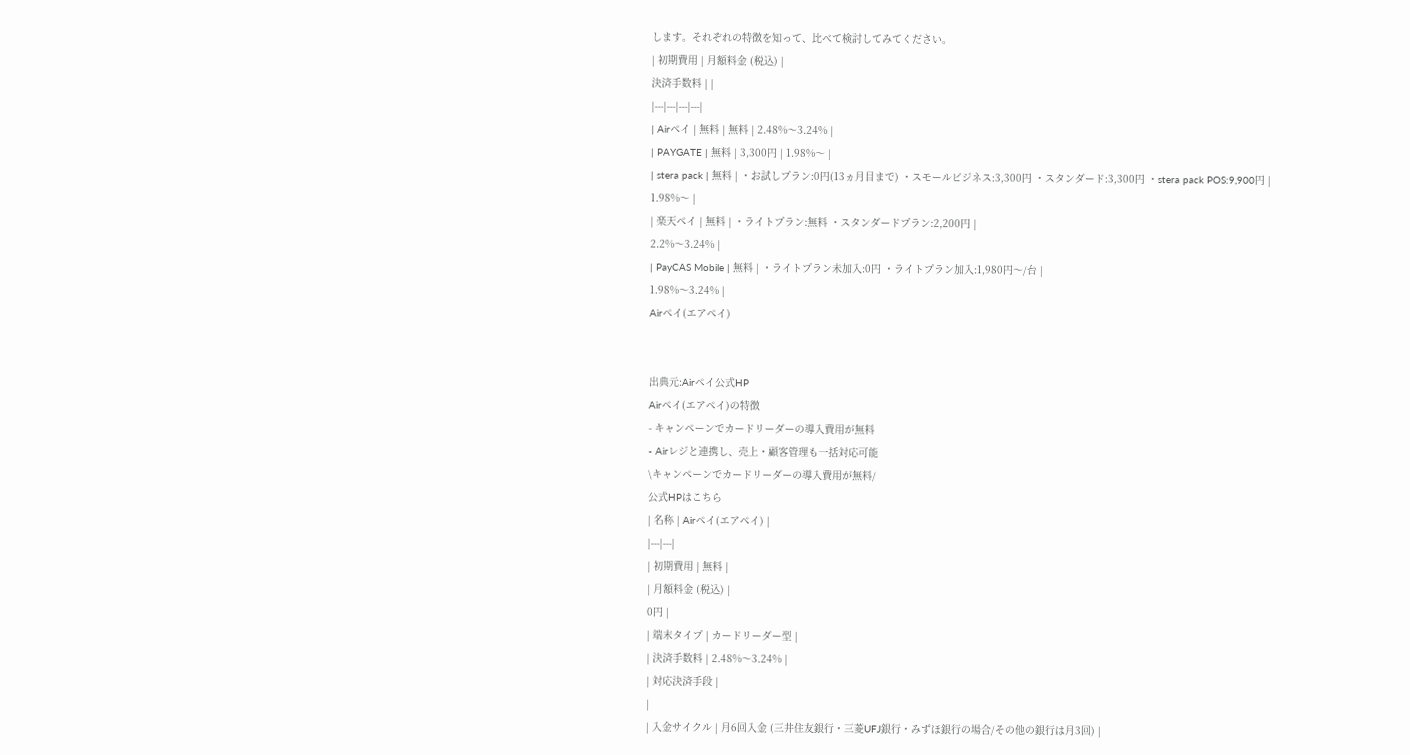します。それぞれの特徴を知って、比べて検討してみてください。
| 初期費用 | 月額料金 (税込) |
決済手数料 | |
|---|---|---|---|
| Airペイ | 無料 | 無料 | 2.48%〜3.24% |
| PAYGATE | 無料 | 3,300円 | 1.98%〜 |
| stera pack | 無料 | ・お試しプラン:0円(13ヵ月目まで) ・スモールビジネス:3,300円 ・スタンダード:3,300円 ・stera pack POS:9,900円 |
1.98%〜 |
| 楽天ペイ | 無料 | ・ライトプラン:無料 ・スタンダードプラン:2,200円 |
2.2%〜3.24% |
| PayCAS Mobile | 無料 | ・ライトプラン未加入:0円 ・ライトプラン加入:1,980円〜/台 |
1.98%〜3.24% |
Airペイ(エアペイ)


出典元:Airペイ公式HP
Airペイ(エアペイ)の特徴
- キャンペーンでカードリーダーの導入費用が無料
- Airレジと連携し、売上・顧客管理も一括対応可能
\キャンペーンでカードリーダーの導入費用が無料/
公式HPはこちら
| 名称 | Airペイ(エアペイ) |
|---|---|
| 初期費用 | 無料 |
| 月額料金 (税込) |
0円 |
| 端末タイプ | カードリーダー型 |
| 決済手数料 | 2.48%〜3.24% |
| 対応決済手段 |
|
| 入金サイクル | 月6回入金 (三井住友銀行・三菱UFJ銀行・みずほ銀行の場合/その他の銀行は月3回) |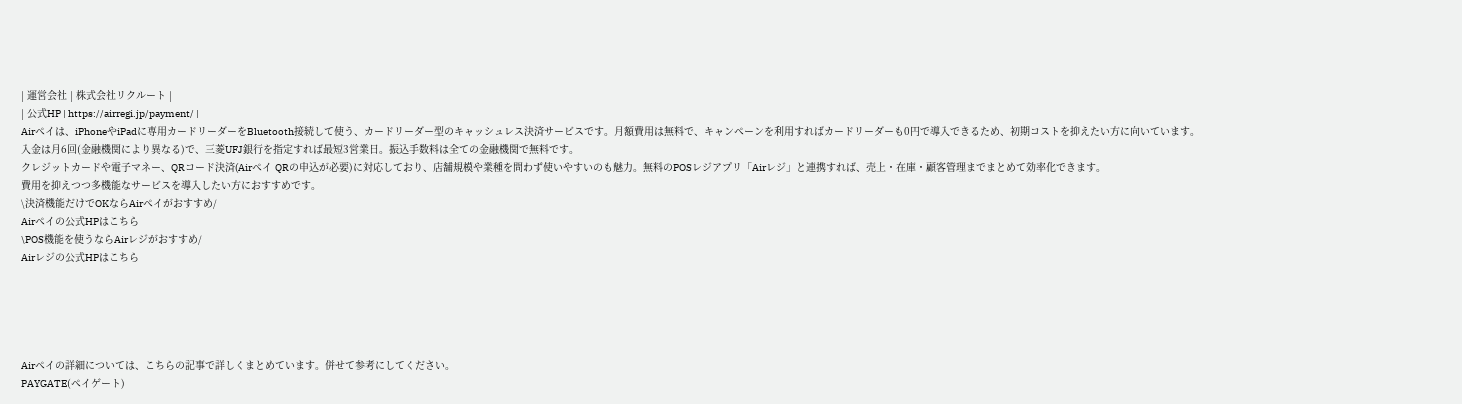| 運営会社 | 株式会社リクルート |
| 公式HP | https://airregi.jp/payment/ |
Airペイは、iPhoneやiPadに専用カードリーダーをBluetooth接続して使う、カードリーダー型のキャッシュレス決済サービスです。月額費用は無料で、キャンペーンを利用すればカードリーダーも0円で導入できるため、初期コストを抑えたい方に向いています。
入金は月6回(金融機関により異なる)で、三菱UFJ銀行を指定すれば最短3営業日。振込手数料は全ての金融機関で無料です。
クレジットカードや電子マネー、QRコード決済(Airペイ QRの申込が必要)に対応しており、店舗規模や業種を問わず使いやすいのも魅力。無料のPOSレジアプリ「Airレジ」と連携すれば、売上・在庫・顧客管理までまとめて効率化できます。
費用を抑えつつ多機能なサービスを導入したい方におすすめです。
\決済機能だけでOKならAirペイがおすすめ/
Airペイの公式HPはこちら
\POS機能を使うならAirレジがおすすめ/
Airレジの公式HPはこちら





Airペイの詳細については、こちらの記事で詳しくまとめています。併せて参考にしてください。
PAYGATE(ペイゲート)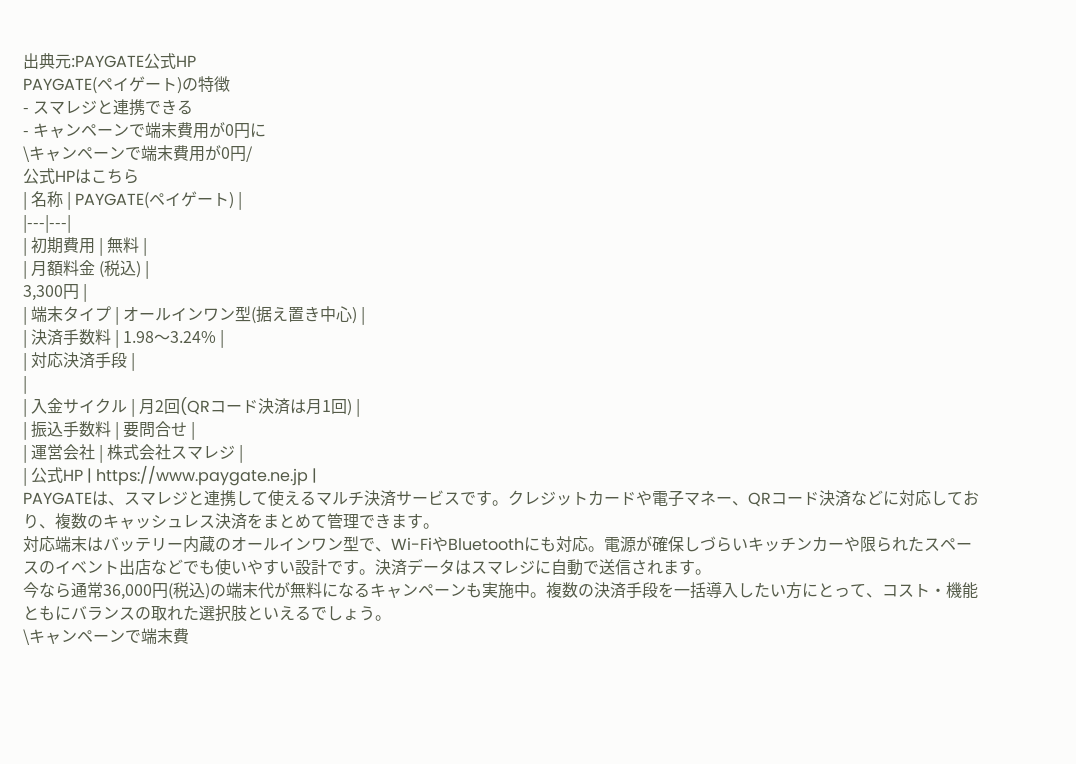出典元:PAYGATE公式HP
PAYGATE(ペイゲート)の特徴
- スマレジと連携できる
- キャンペーンで端末費用が0円に
\キャンペーンで端末費用が0円/
公式HPはこちら
| 名称 | PAYGATE(ペイゲート) |
|---|---|
| 初期費用 | 無料 |
| 月額料金 (税込) |
3,300円 |
| 端末タイプ | オールインワン型(据え置き中心) |
| 決済手数料 | 1.98〜3.24% |
| 対応決済手段 |
|
| 入金サイクル | 月2回(QRコード決済は月1回) |
| 振込手数料 | 要問合せ |
| 運営会社 | 株式会社スマレジ |
| 公式HP | https://www.paygate.ne.jp |
PAYGATEは、スマレジと連携して使えるマルチ決済サービスです。クレジットカードや電子マネー、QRコード決済などに対応しており、複数のキャッシュレス決済をまとめて管理できます。
対応端末はバッテリー内蔵のオールインワン型で、Wi-FiやBluetoothにも対応。電源が確保しづらいキッチンカーや限られたスペースのイベント出店などでも使いやすい設計です。決済データはスマレジに自動で送信されます。
今なら通常36,000円(税込)の端末代が無料になるキャンペーンも実施中。複数の決済手段を一括導入したい方にとって、コスト・機能ともにバランスの取れた選択肢といえるでしょう。
\キャンペーンで端末費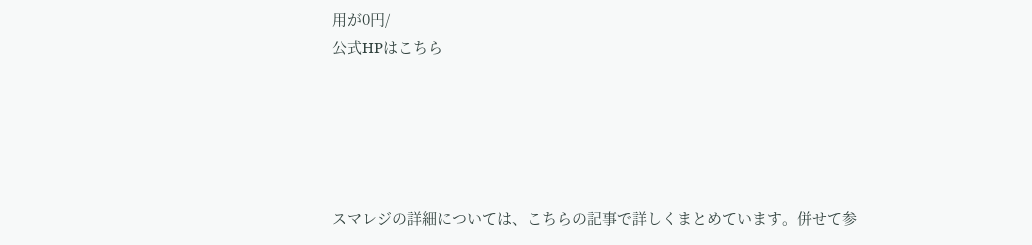用が0円/
公式HPはこちら





スマレジの詳細については、こちらの記事で詳しくまとめています。併せて参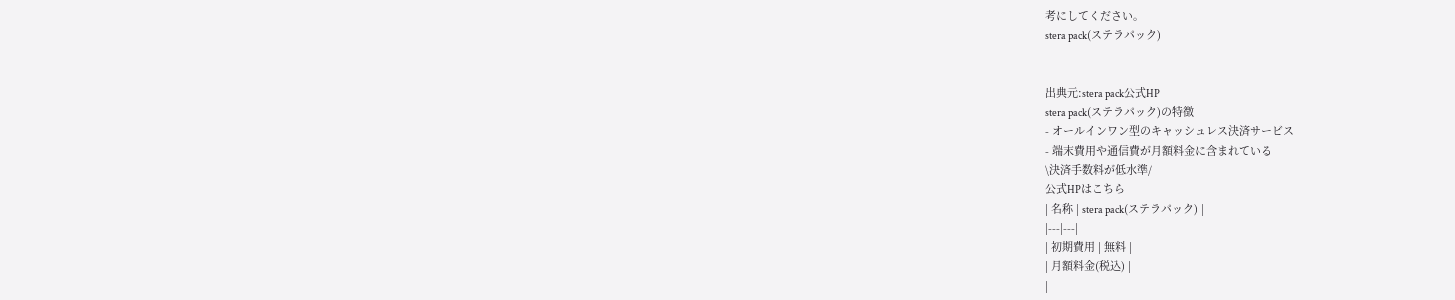考にしてください。
stera pack(ステラパック)


出典元:stera pack公式HP
stera pack(ステラパック)の特徴
- オールインワン型のキャッシュレス決済サービス
- 端末費用や通信費が月額料金に含まれている
\決済手数料が低水準/
公式HPはこちら
| 名称 | stera pack(ステラパック) |
|---|---|
| 初期費用 | 無料 |
| 月額料金(税込) |
|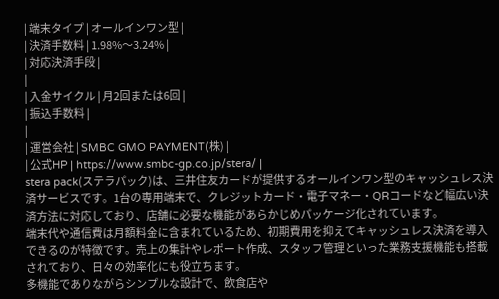| 端末タイプ | オールインワン型 |
| 決済手数料 | 1.98%〜3.24% |
| 対応決済手段 |
|
| 入金サイクル | 月2回または6回 |
| 振込手数料 |
|
| 運営会社 | SMBC GMO PAYMENT(株) |
| 公式HP | https://www.smbc-gp.co.jp/stera/ |
stera pack(ステラパック)は、三井住友カードが提供するオールインワン型のキャッシュレス決済サービスです。1台の専用端末で、クレジットカード・電子マネー・QRコードなど幅広い決済方法に対応しており、店舗に必要な機能があらかじめパッケージ化されています。
端末代や通信費は月額料金に含まれているため、初期費用を抑えてキャッシュレス決済を導入できるのが特徴です。売上の集計やレポート作成、スタッフ管理といった業務支援機能も搭載されており、日々の効率化にも役立ちます。
多機能でありながらシンプルな設計で、飲食店や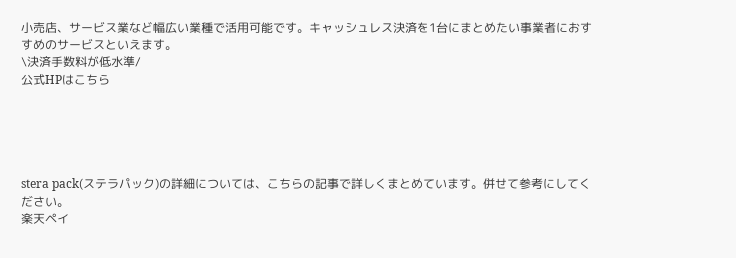小売店、サービス業など幅広い業種で活用可能です。キャッシュレス決済を1台にまとめたい事業者におすすめのサービスといえます。
\決済手数料が低水準/
公式HPはこちら





stera pack(ステラパック)の詳細については、こちらの記事で詳しくまとめています。併せて参考にしてください。
楽天ペイ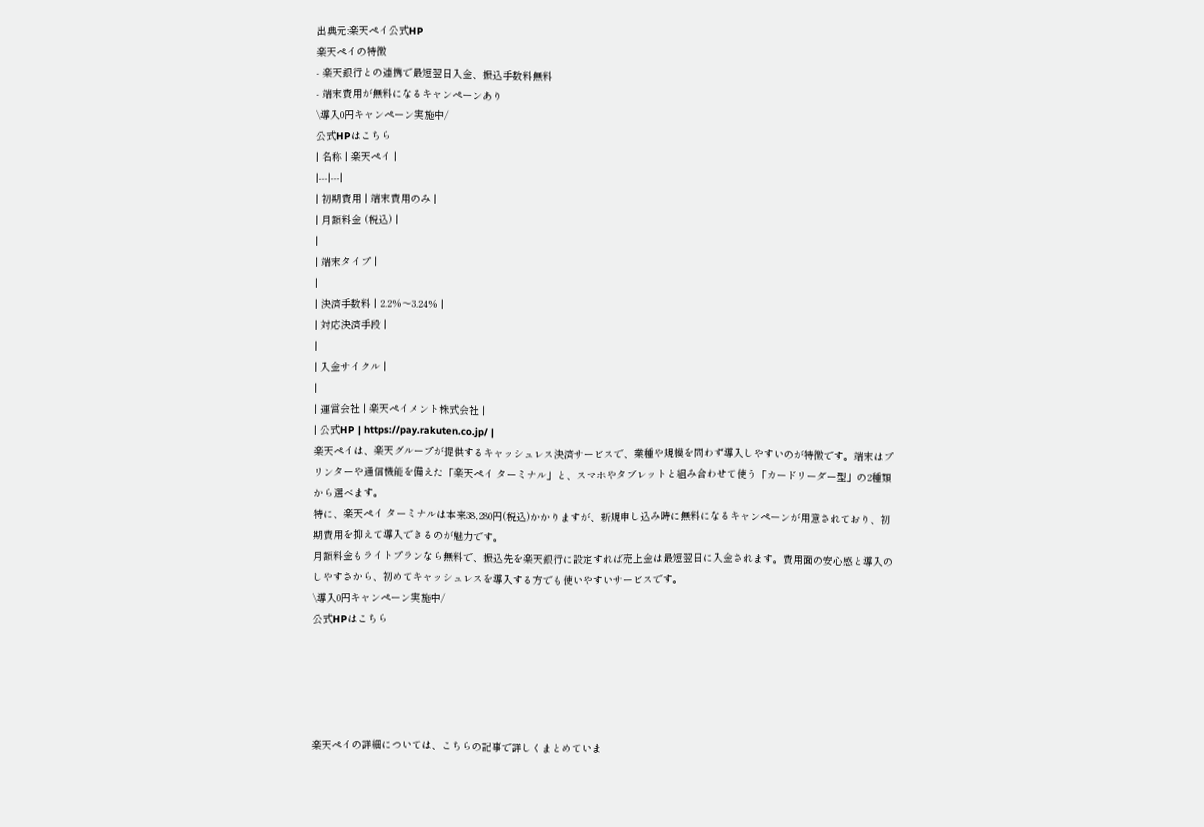出典元:楽天ペイ公式HP
楽天ペイの特徴
- 楽天銀行との連携で最短翌日入金、振込手数料無料
- 端末費用が無料になるキャンペーンあり
\導入0円キャンペーン実施中/
公式HPはこちら
| 名称 | 楽天ペイ |
|---|---|
| 初期費用 | 端末費用のみ |
| 月額料金 (税込) |
|
| 端末タイプ |
|
| 決済手数料 | 2.2%〜3.24% |
| 対応決済手段 |
|
| 入金サイクル |
|
| 運営会社 | 楽天ペイメント株式会社 |
| 公式HP | https://pay.rakuten.co.jp/ |
楽天ペイは、楽天グループが提供するキャッシュレス決済サービスで、業種や規模を問わず導入しやすいのが特徴です。端末はプリンターや通信機能を備えた「楽天ペイ ターミナル」と、スマホやタブレットと組み合わせて使う「カードリーダー型」の2種類から選べます。
特に、楽天ペイ ターミナルは本来38,280円(税込)かかりますが、新規申し込み時に無料になるキャンペーンが用意されており、初期費用を抑えて導入できるのが魅力です。
月額料金もライトプランなら無料で、振込先を楽天銀行に設定すれば売上金は最短翌日に入金されます。費用面の安心感と導入のしやすさから、初めてキャッシュレスを導入する方でも使いやすいサービスです。
\導入0円キャンペーン実施中/
公式HPはこちら





楽天ペイの詳細については、こちらの記事で詳しくまとめていま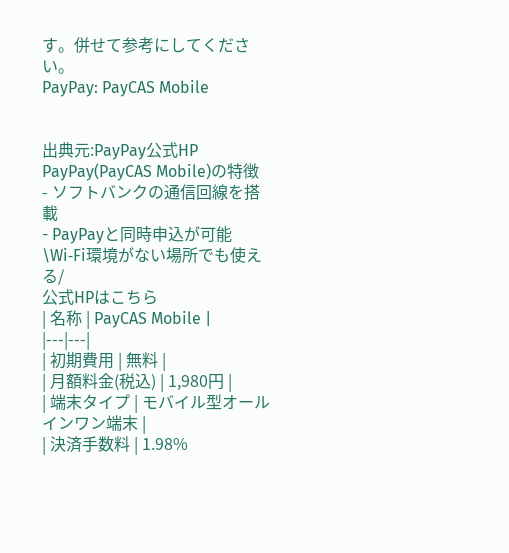す。併せて参考にしてください。
PayPay: PayCAS Mobile


出典元:PayPay公式HP
PayPay(PayCAS Mobile)の特徴
- ソフトバンクの通信回線を搭載
- PayPayと同時申込が可能
\Wi‑Fi環境がない場所でも使える/
公式HPはこちら
| 名称 | PayCAS Mobile |
|---|---|
| 初期費用 | 無料 |
| 月額料金(税込) | 1,980円 |
| 端末タイプ | モバイル型オールインワン端末 |
| 決済手数料 | 1.98%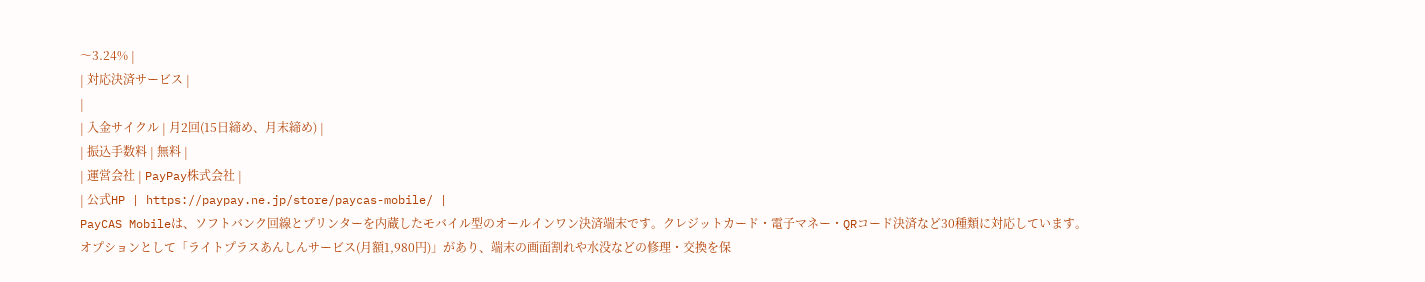〜3.24% |
| 対応決済サービス |
|
| 入金サイクル | 月2回(15日締め、月末締め) |
| 振込手数料 | 無料 |
| 運営会社 | PayPay株式会社 |
| 公式HP | https://paypay.ne.jp/store/paycas-mobile/ |
PayCAS Mobileは、ソフトバンク回線とプリンターを内蔵したモバイル型のオールインワン決済端末です。クレジットカード・電子マネー・QRコード決済など30種類に対応しています。
オプションとして「ライトプラスあんしんサービス(月額1,980円)」があり、端末の画面割れや水没などの修理・交換を保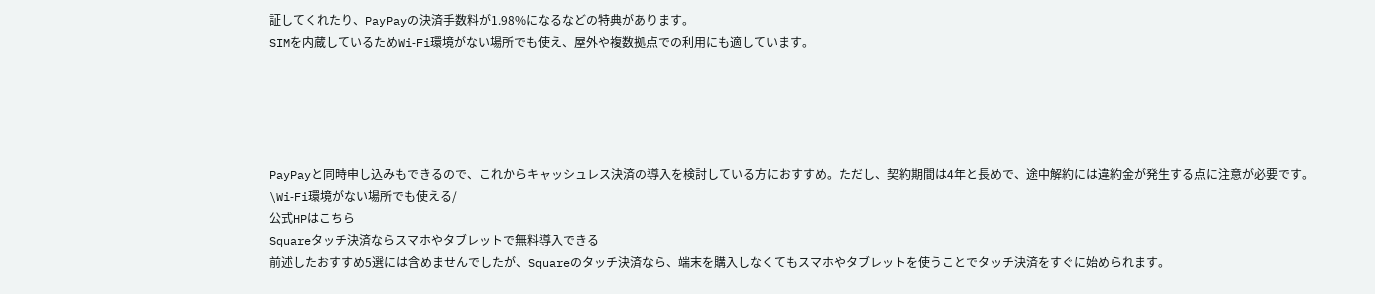証してくれたり、PayPayの決済手数料が1.98%になるなどの特典があります。
SIMを内蔵しているためWi‑Fi環境がない場所でも使え、屋外や複数拠点での利用にも適しています。





PayPayと同時申し込みもできるので、これからキャッシュレス決済の導入を検討している方におすすめ。ただし、契約期間は4年と長めで、途中解約には違約金が発生する点に注意が必要です。
\Wi‑Fi環境がない場所でも使える/
公式HPはこちら
Squareタッチ決済ならスマホやタブレットで無料導入できる
前述したおすすめ5選には含めませんでしたが、Squareのタッチ決済なら、端末を購入しなくてもスマホやタブレットを使うことでタッチ決済をすぐに始められます。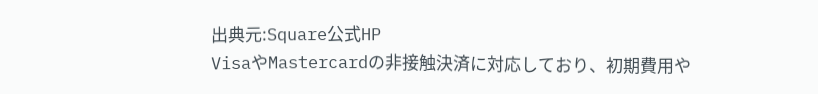出典元:Square公式HP
VisaやMastercardの非接触決済に対応しており、初期費用や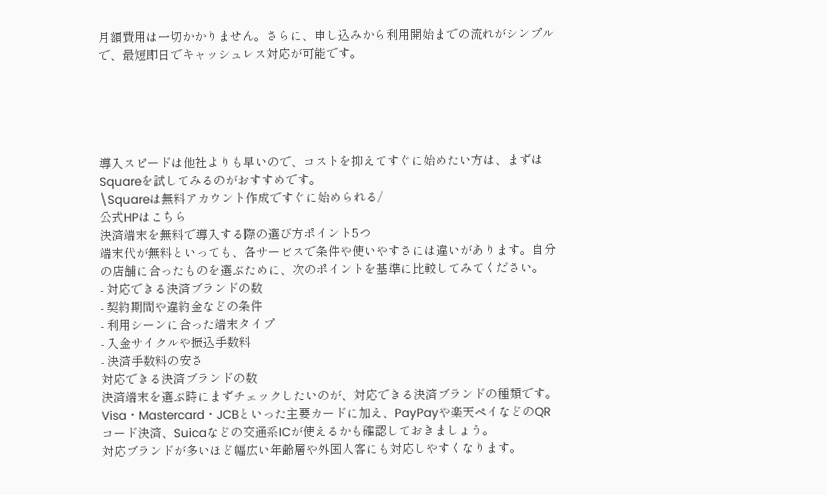月額費用は一切かかりません。さらに、申し込みから利用開始までの流れがシンプルで、最短即日でキャッシュレス対応が可能です。





導入スピードは他社よりも早いので、コストを抑えてすぐに始めたい方は、まずはSquareを試してみるのがおすすめです。
\Squareは無料アカウント作成ですぐに始められる/
公式HPはこちら
決済端末を無料で導入する際の選び方ポイント5つ
端末代が無料といっても、各サービスで条件や使いやすさには違いがあります。自分の店舗に合ったものを選ぶために、次のポイントを基準に比較してみてください。
- 対応できる決済ブランドの数
- 契約期間や違約金などの条件
- 利用シーンに合った端末タイプ
- 入金サイクルや振込手数料
- 決済手数料の安さ
対応できる決済ブランドの数
決済端末を選ぶ時にまずチェックしたいのが、対応できる決済ブランドの種類です。Visa・Mastercard・JCBといった主要カードに加え、PayPayや楽天ペイなどのQRコード決済、Suicaなどの交通系ICが使えるかも確認しておきましょう。
対応ブランドが多いほど幅広い年齢層や外国人客にも対応しやすくなります。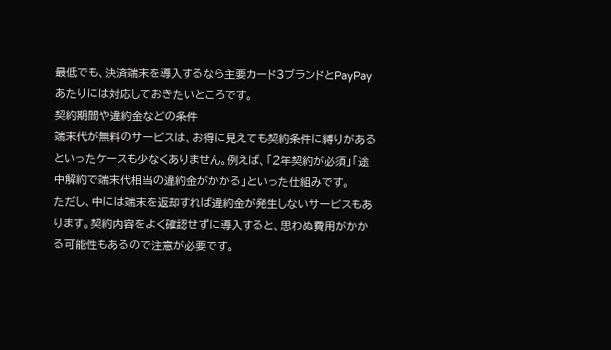最低でも、決済端末を導入するなら主要カード3ブランドとPayPayあたりには対応しておきたいところです。
契約期間や違約金などの条件
端末代が無料のサービスは、お得に見えても契約条件に縛りがあるといったケースも少なくありません。例えば、「2年契約が必須」「途中解約で端末代相当の違約金がかかる」といった仕組みです。
ただし、中には端末を返却すれば違約金が発生しないサービスもあります。契約内容をよく確認せずに導入すると、思わぬ費用がかかる可能性もあるので注意が必要です。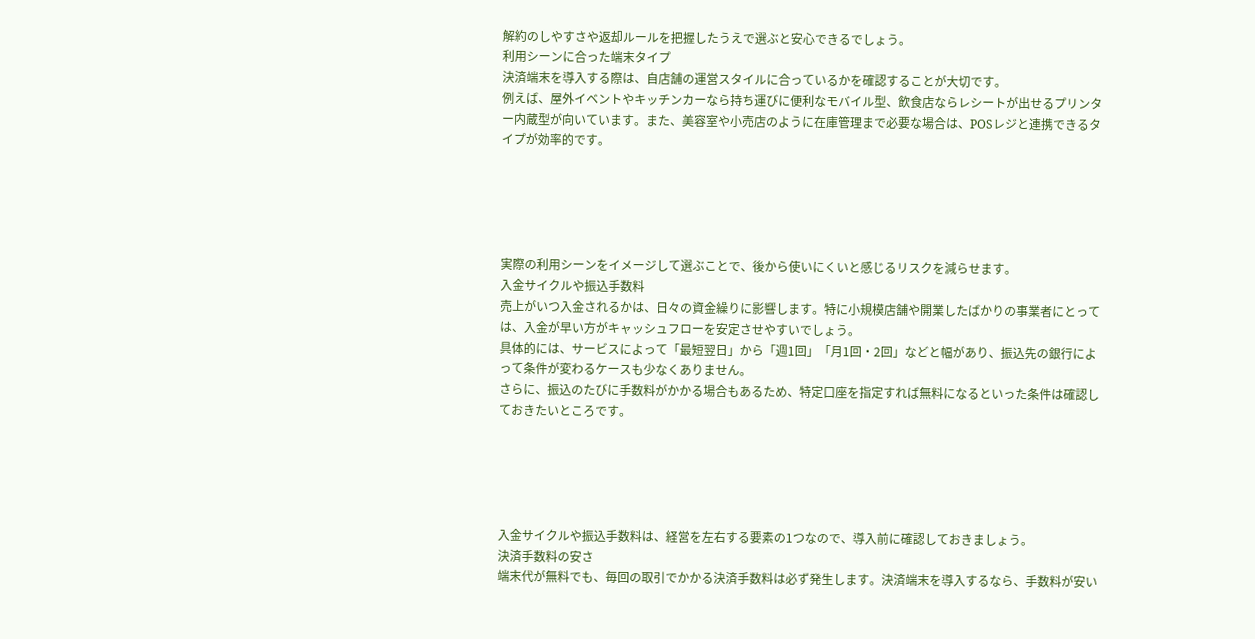解約のしやすさや返却ルールを把握したうえで選ぶと安心できるでしょう。
利用シーンに合った端末タイプ
決済端末を導入する際は、自店舗の運営スタイルに合っているかを確認することが大切です。
例えば、屋外イベントやキッチンカーなら持ち運びに便利なモバイル型、飲食店ならレシートが出せるプリンター内蔵型が向いています。また、美容室や小売店のように在庫管理まで必要な場合は、POSレジと連携できるタイプが効率的です。





実際の利用シーンをイメージして選ぶことで、後から使いにくいと感じるリスクを減らせます。
入金サイクルや振込手数料
売上がいつ入金されるかは、日々の資金繰りに影響します。特に小規模店舗や開業したばかりの事業者にとっては、入金が早い方がキャッシュフローを安定させやすいでしょう。
具体的には、サービスによって「最短翌日」から「週1回」「月1回・2回」などと幅があり、振込先の銀行によって条件が変わるケースも少なくありません。
さらに、振込のたびに手数料がかかる場合もあるため、特定口座を指定すれば無料になるといった条件は確認しておきたいところです。





入金サイクルや振込手数料は、経営を左右する要素の1つなので、導入前に確認しておきましょう。
決済手数料の安さ
端末代が無料でも、毎回の取引でかかる決済手数料は必ず発生します。決済端末を導入するなら、手数料が安い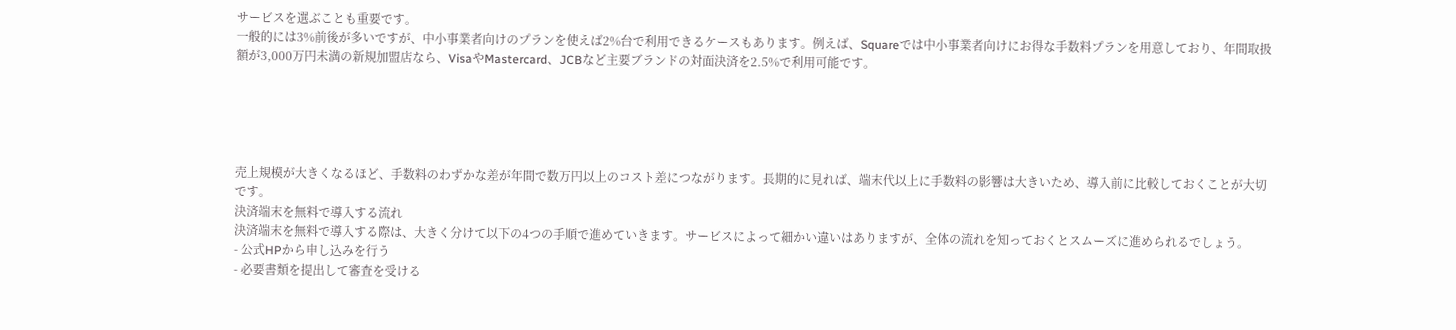サービスを選ぶことも重要です。
一般的には3%前後が多いですが、中小事業者向けのプランを使えば2%台で利用できるケースもあります。例えば、Squareでは中小事業者向けにお得な手数料プランを用意しており、年間取扱額が3,000万円未満の新規加盟店なら、VisaやMastercard、JCBなど主要ブランドの対面決済を2.5%で利用可能です。





売上規模が大きくなるほど、手数料のわずかな差が年間で数万円以上のコスト差につながります。長期的に見れば、端末代以上に手数料の影響は大きいため、導入前に比較しておくことが大切です。
決済端末を無料で導入する流れ
決済端末を無料で導入する際は、大きく分けて以下の4つの手順で進めていきます。サービスによって細かい違いはありますが、全体の流れを知っておくとスムーズに進められるでしょう。
- 公式HPから申し込みを行う
- 必要書類を提出して審査を受ける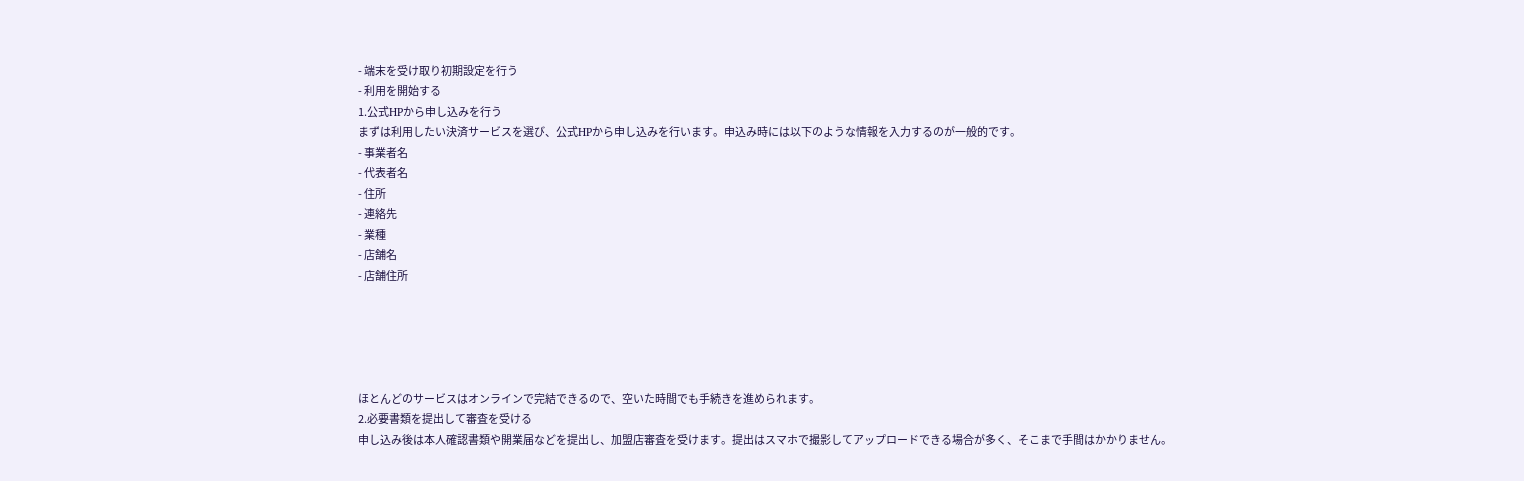- 端末を受け取り初期設定を行う
- 利用を開始する
1.公式HPから申し込みを行う
まずは利用したい決済サービスを選び、公式HPから申し込みを行います。申込み時には以下のような情報を入力するのが一般的です。
- 事業者名
- 代表者名
- 住所
- 連絡先
- 業種
- 店舗名
- 店舗住所





ほとんどのサービスはオンラインで完結できるので、空いた時間でも手続きを進められます。
2.必要書類を提出して審査を受ける
申し込み後は本人確認書類や開業届などを提出し、加盟店審査を受けます。提出はスマホで撮影してアップロードできる場合が多く、そこまで手間はかかりません。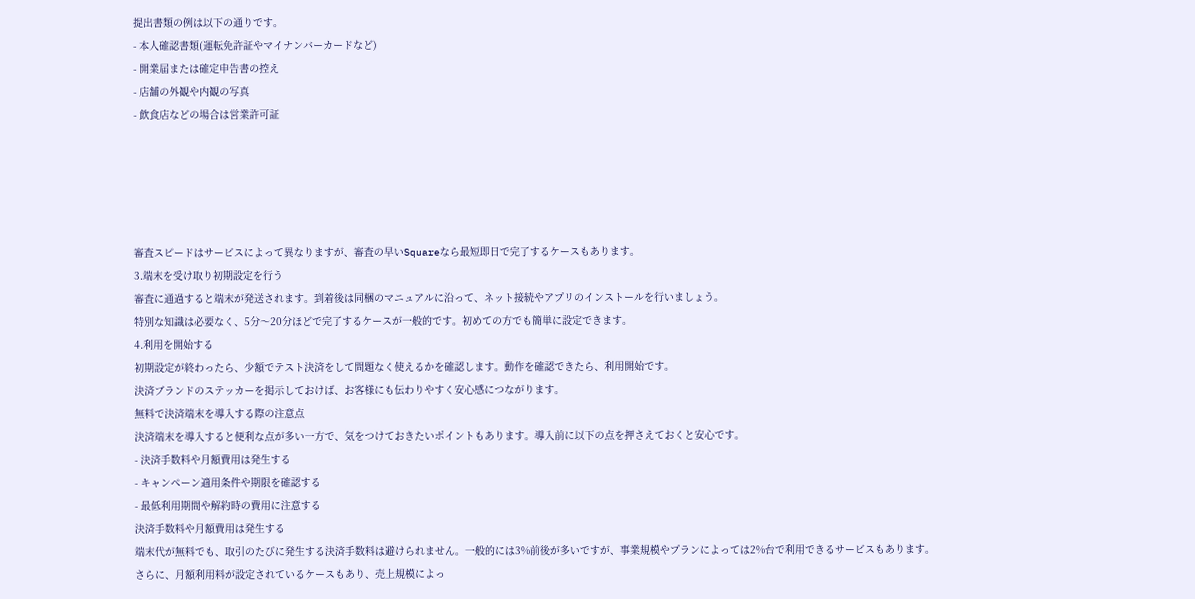提出書類の例は以下の通りです。
- 本人確認書類(運転免許証やマイナンバーカードなど)
- 開業届または確定申告書の控え
- 店舗の外観や内観の写真
- 飲食店などの場合は営業許可証





審査スピードはサービスによって異なりますが、審査の早いSquareなら最短即日で完了するケースもあります。
3.端末を受け取り初期設定を行う
審査に通過すると端末が発送されます。到着後は同梱のマニュアルに沿って、ネット接続やアプリのインストールを行いましょう。
特別な知識は必要なく、5分〜20分ほどで完了するケースが一般的です。初めての方でも簡単に設定できます。
4.利用を開始する
初期設定が終わったら、少額でテスト決済をして問題なく使えるかを確認します。動作を確認できたら、利用開始です。
決済ブランドのステッカーを掲示しておけば、お客様にも伝わりやすく安心感につながります。
無料で決済端末を導入する際の注意点
決済端末を導入すると便利な点が多い一方で、気をつけておきたいポイントもあります。導入前に以下の点を押さえておくと安心です。
- 決済手数料や月額費用は発生する
- キャンペーン適用条件や期限を確認する
- 最低利用期間や解約時の費用に注意する
決済手数料や月額費用は発生する
端末代が無料でも、取引のたびに発生する決済手数料は避けられません。一般的には3%前後が多いですが、事業規模やプランによっては2%台で利用できるサービスもあります。
さらに、月額利用料が設定されているケースもあり、売上規模によっ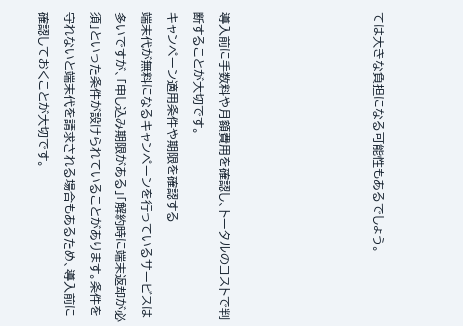ては大きな負担になる可能性もあるでしょう。





導入前に手数料や月額費用を確認し、トータルのコストで判断することが大切です。
キャンペーン適用条件や期限を確認する
端末代が無料になるキャンペーンを行っているサービスは多いですが、「申し込み期限がある」「解約時に端末返却が必須」といった条件が設けられていることがあります。条件を守れないと端末代を請求される場合もあるため、導入前に確認しておくことが大切です。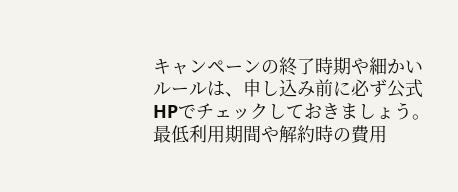キャンペーンの終了時期や細かいルールは、申し込み前に必ず公式HPでチェックしておきましょう。
最低利用期間や解約時の費用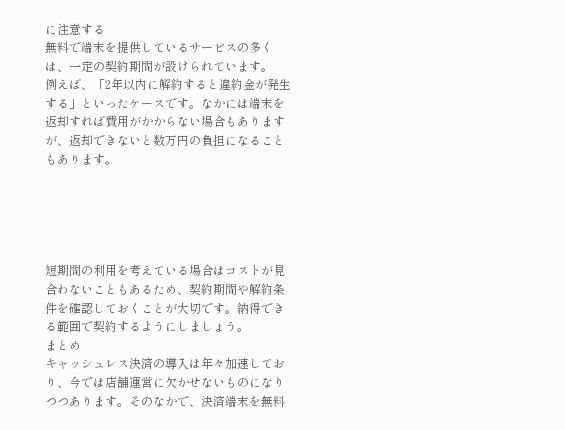に注意する
無料で端末を提供しているサービスの多くは、一定の契約期間が設けられています。
例えば、「2年以内に解約すると違約金が発生する」といったケースです。なかには端末を返却すれば費用がかからない場合もありますが、返却できないと数万円の負担になることもあります。





短期間の利用を考えている場合はコストが見合わないこともあるため、契約期間や解約条件を確認しておくことが大切です。納得できる範囲で契約するようにしましょう。
まとめ
キャッシュレス決済の導入は年々加速しており、今では店舗運営に欠かせないものになりつつあります。そのなかで、決済端末を無料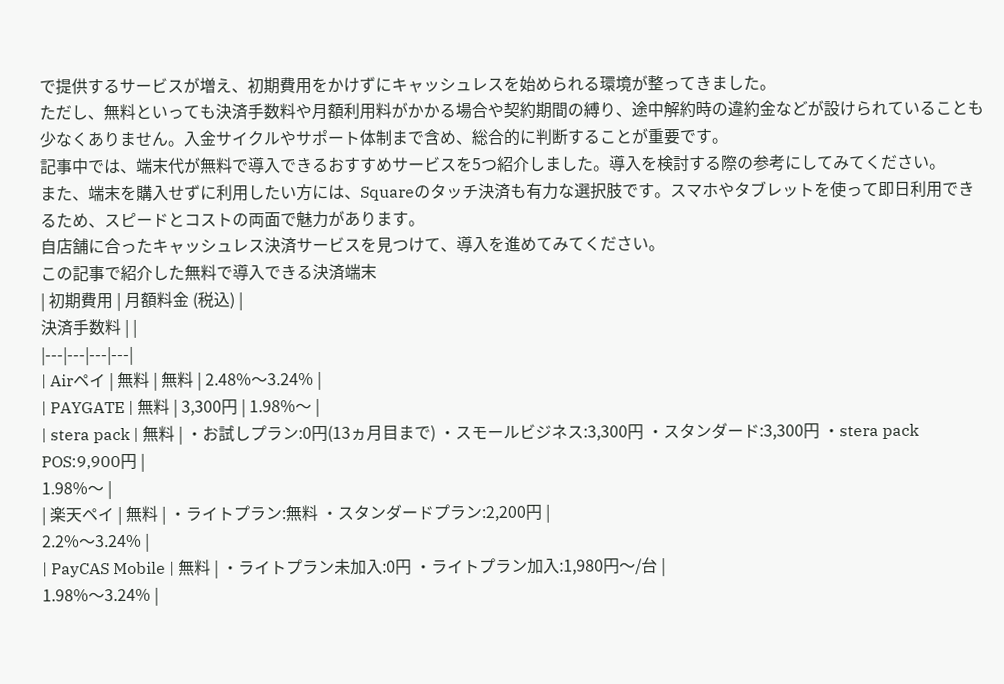で提供するサービスが増え、初期費用をかけずにキャッシュレスを始められる環境が整ってきました。
ただし、無料といっても決済手数料や月額利用料がかかる場合や契約期間の縛り、途中解約時の違約金などが設けられていることも少なくありません。入金サイクルやサポート体制まで含め、総合的に判断することが重要です。
記事中では、端末代が無料で導入できるおすすめサービスを5つ紹介しました。導入を検討する際の参考にしてみてください。
また、端末を購入せずに利用したい方には、Squareのタッチ決済も有力な選択肢です。スマホやタブレットを使って即日利用できるため、スピードとコストの両面で魅力があります。
自店舗に合ったキャッシュレス決済サービスを見つけて、導入を進めてみてください。
この記事で紹介した無料で導入できる決済端末
| 初期費用 | 月額料金 (税込) |
決済手数料 | |
|---|---|---|---|
| Airペイ | 無料 | 無料 | 2.48%〜3.24% |
| PAYGATE | 無料 | 3,300円 | 1.98%〜 |
| stera pack | 無料 | ・お試しプラン:0円(13ヵ月目まで) ・スモールビジネス:3,300円 ・スタンダード:3,300円 ・stera pack POS:9,900円 |
1.98%〜 |
| 楽天ペイ | 無料 | ・ライトプラン:無料 ・スタンダードプラン:2,200円 |
2.2%〜3.24% |
| PayCAS Mobile | 無料 | ・ライトプラン未加入:0円 ・ライトプラン加入:1,980円〜/台 |
1.98%〜3.24% |